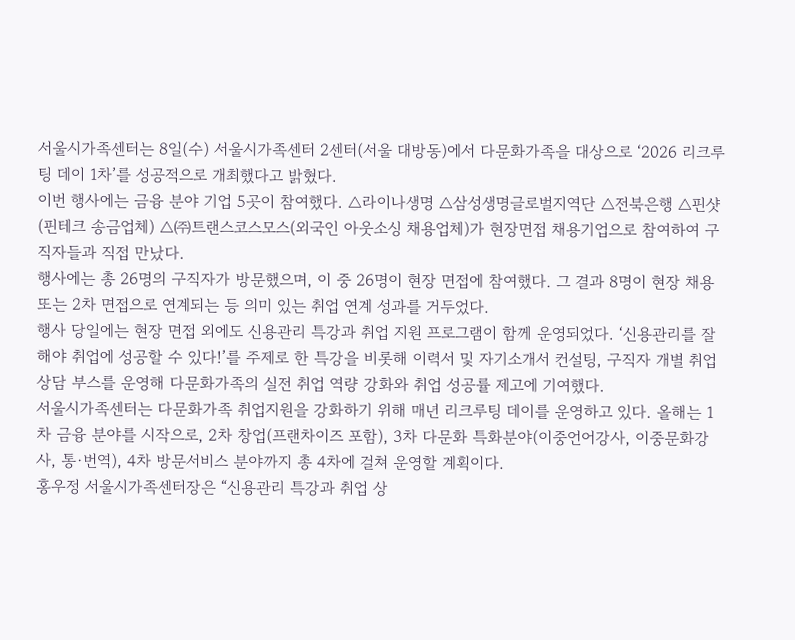서울시가족센터는 8일(수) 서울시가족센터 2센터(서울 대방동)에서 다문화가족을 대상으로 ‘2026 리크루팅 데이 1차’를 성공적으로 개최했다고 밝혔다.
이번 행사에는 금융 분야 기업 5곳이 참여했다. △라이나생명 △삼성생명글로벌지역단 △전북은행 △핀샷(핀테크 송금업체) △㈜트랜스코스모스(외국인 아웃소싱 채용업체)가 현장면접 채용기업으로 참여하여 구직자들과 직접 만났다.
행사에는 총 26명의 구직자가 방문했으며, 이 중 26명이 현장 면접에 참여했다. 그 결과 8명이 현장 채용 또는 2차 면접으로 연계되는 등 의미 있는 취업 연계 성과를 거두었다.
행사 당일에는 현장 면접 외에도 신용관리 특강과 취업 지원 프로그램이 함께 운영되었다. ‘신용관리를 잘해야 취업에 성공할 수 있다!’를 주제로 한 특강을 비롯해 이력서 및 자기소개서 컨설팅, 구직자 개별 취업 상담 부스를 운영해 다문화가족의 실전 취업 역량 강화와 취업 성공률 제고에 기여했다.
서울시가족센터는 다문화가족 취업지원을 강화하기 위해 매년 리크루팅 데이를 운영하고 있다. 올해는 1차 금융 분야를 시작으로, 2차 창업(프랜차이즈 포함), 3차 다문화 특화분야(이중언어강사, 이중문화강사, 통·번역), 4차 방문서비스 분야까지 총 4차에 걸쳐 운영할 계획이다.
홍우정 서울시가족센터장은 “신용관리 특강과 취업 상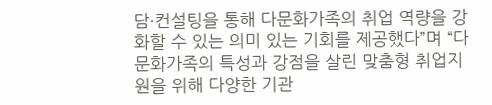담·컨설팅을 통해 다문화가족의 취업 역량을 강화할 수 있는 의미 있는 기회를 제공했다”며 “다문화가족의 특성과 강점을 살린 맞춤형 취업지원을 위해 다양한 기관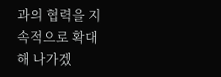과의 협력을 지속적으로 확대해 나가겠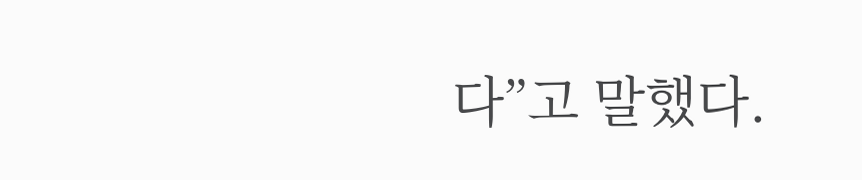다”고 말했다.